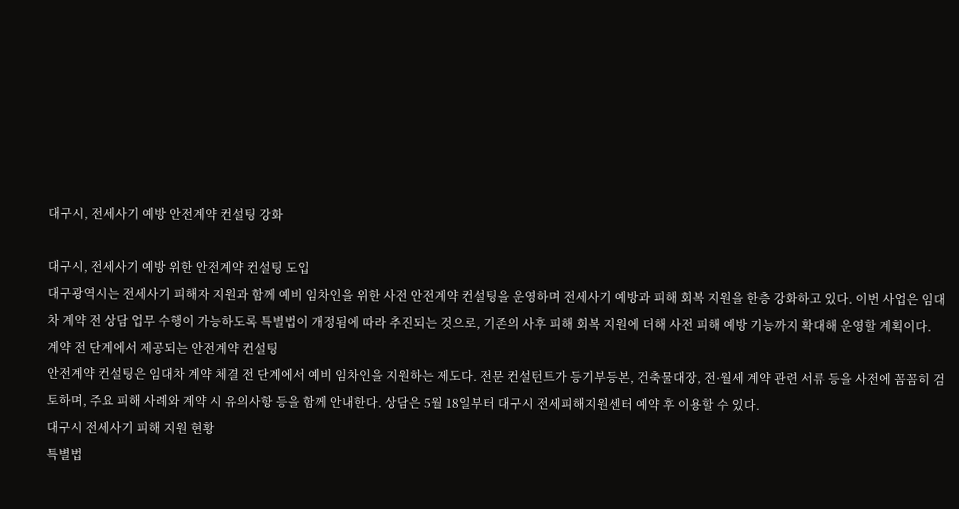대구시, 전세사기 예방 안전계약 컨설팅 강화

대구시, 전세사기 예방 위한 안전계약 컨설팅 도입
대구광역시는 전세사기 피해자 지원과 함께 예비 임차인을 위한 사전 안전계약 컨설팅을 운영하며 전세사기 예방과 피해 회복 지원을 한층 강화하고 있다. 이번 사업은 임대차 계약 전 상담 업무 수행이 가능하도록 특별법이 개정됨에 따라 추진되는 것으로, 기존의 사후 피해 회복 지원에 더해 사전 피해 예방 기능까지 확대해 운영할 계획이다.
계약 전 단계에서 제공되는 안전계약 컨설팅
안전계약 컨설팅은 임대차 계약 체결 전 단계에서 예비 임차인을 지원하는 제도다. 전문 컨설턴트가 등기부등본, 건축물대장, 전·월세 계약 관련 서류 등을 사전에 꼼꼼히 검토하며, 주요 피해 사례와 계약 시 유의사항 등을 함께 안내한다. 상담은 5월 18일부터 대구시 전세피해지원센터 예약 후 이용할 수 있다.
대구시 전세사기 피해 지원 현황
특별법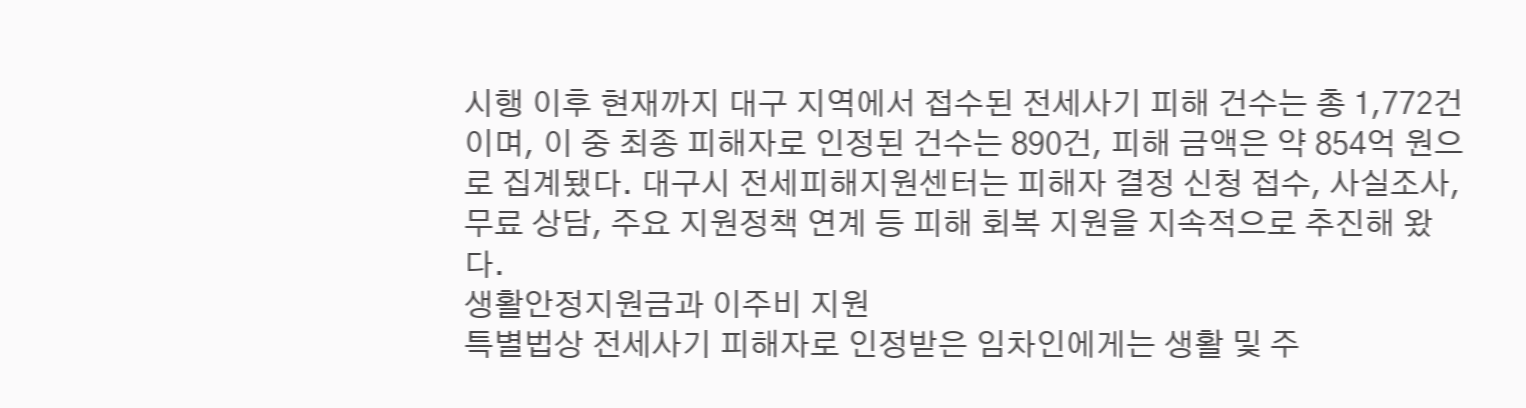시행 이후 현재까지 대구 지역에서 접수된 전세사기 피해 건수는 총 1,772건이며, 이 중 최종 피해자로 인정된 건수는 890건, 피해 금액은 약 854억 원으로 집계됐다. 대구시 전세피해지원센터는 피해자 결정 신청 접수, 사실조사, 무료 상담, 주요 지원정책 연계 등 피해 회복 지원을 지속적으로 추진해 왔다.
생활안정지원금과 이주비 지원
특별법상 전세사기 피해자로 인정받은 임차인에게는 생활 및 주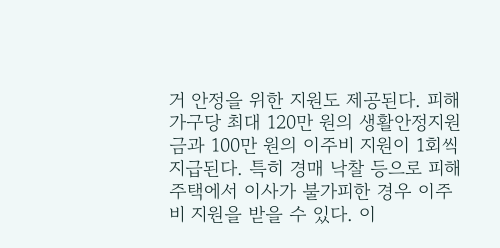거 안정을 위한 지원도 제공된다. 피해 가구당 최대 120만 원의 생활안정지원금과 100만 원의 이주비 지원이 1회씩 지급된다. 특히 경매 낙찰 등으로 피해 주택에서 이사가 불가피한 경우 이주비 지원을 받을 수 있다. 이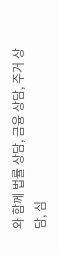와 함께 법률 상담, 금융 상담, 주거 상담, 심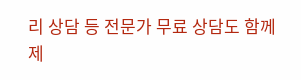리 상담 등 전문가 무료 상담도 함께 제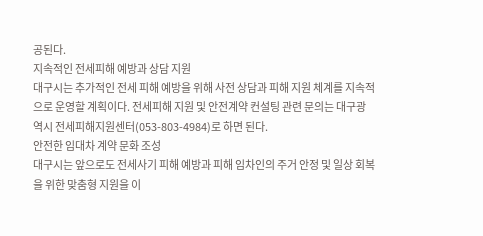공된다.
지속적인 전세피해 예방과 상담 지원
대구시는 추가적인 전세 피해 예방을 위해 사전 상담과 피해 지원 체계를 지속적으로 운영할 계획이다. 전세피해 지원 및 안전계약 컨설팅 관련 문의는 대구광역시 전세피해지원센터(053-803-4984)로 하면 된다.
안전한 임대차 계약 문화 조성
대구시는 앞으로도 전세사기 피해 예방과 피해 임차인의 주거 안정 및 일상 회복을 위한 맞춤형 지원을 이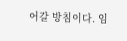어갈 방침이다. 임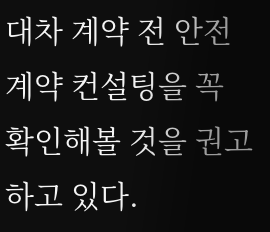대차 계약 전 안전계약 컨설팅을 꼭 확인해볼 것을 권고하고 있다.